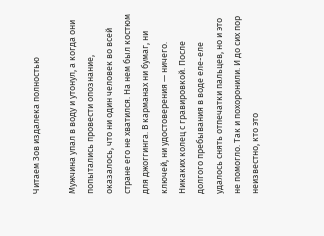Читаем Зов издалека полностью

Мужчина упал в воду и утонул, а когда они попытались провести опознание, оказалось, что ни один человек во всей стране его не хватился. На нем был костюм для джоггинга. В карманах ни бумаг, ни ключей, ни удостоверения — ничего. Никаких колец с гравировкой. После долгого пребывания в воде еле-еле удалось снять отпечатки пальцев, но и это не помогло. Так и похоронили. И до сих пор неизвестно, кто это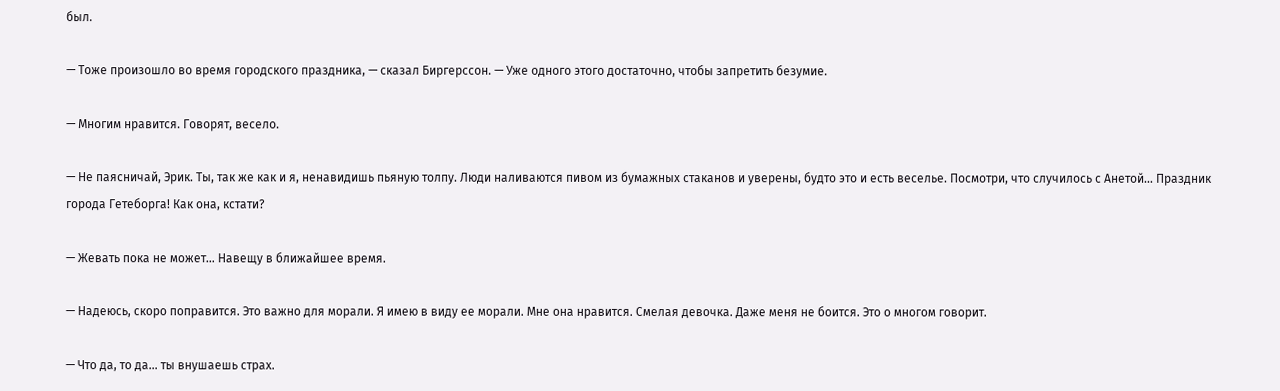был.

— Тоже произошло во время городского праздника, — сказал Биргерссон. — Уже одного этого достаточно, чтобы запретить безумие.

— Многим нравится. Говорят, весело.

— Не паясничай, Эрик. Ты, так же как и я, ненавидишь пьяную толпу. Люди наливаются пивом из бумажных стаканов и уверены, будто это и есть веселье. Посмотри, что случилось с Анетой… Праздник города Гетеборга! Как она, кстати?

— Жевать пока не может… Навещу в ближайшее время.

— Надеюсь, скоро поправится. Это важно для морали. Я имею в виду ее морали. Мне она нравится. Смелая девочка. Даже меня не боится. Это о многом говорит.

— Что да, то да… ты внушаешь страх.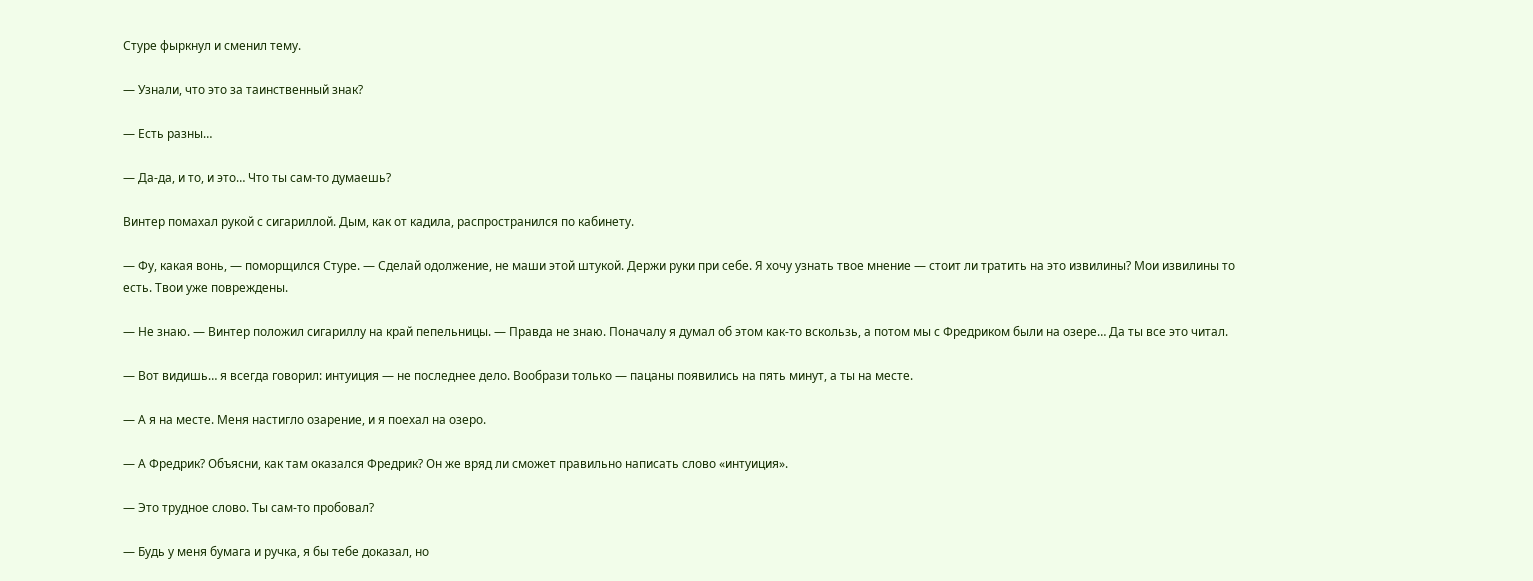Стуре фыркнул и сменил тему.

— Узнали, что это за таинственный знак?

— Есть разны…

— Да-да, и то, и это… Что ты сам-то думаешь?

Винтер помахал рукой с сигариллой. Дым, как от кадила, распространился по кабинету.

— Фу, какая вонь, — поморщился Стуре. — Сделай одолжение, не маши этой штукой. Держи руки при себе. Я хочу узнать твое мнение — стоит ли тратить на это извилины? Мои извилины то есть. Твои уже повреждены.

— Не знаю. — Винтер положил сигариллу на край пепельницы. — Правда не знаю. Поначалу я думал об этом как-то вскользь, а потом мы с Фредриком были на озере… Да ты все это читал.

— Вот видишь… я всегда говорил: интуиция — не последнее дело. Вообрази только — пацаны появились на пять минут, а ты на месте.

— А я на месте. Меня настигло озарение, и я поехал на озеро.

— А Фредрик? Объясни, как там оказался Фредрик? Он же вряд ли сможет правильно написать слово «интуиция».

— Это трудное слово. Ты сам-то пробовал?

— Будь у меня бумага и ручка, я бы тебе доказал, но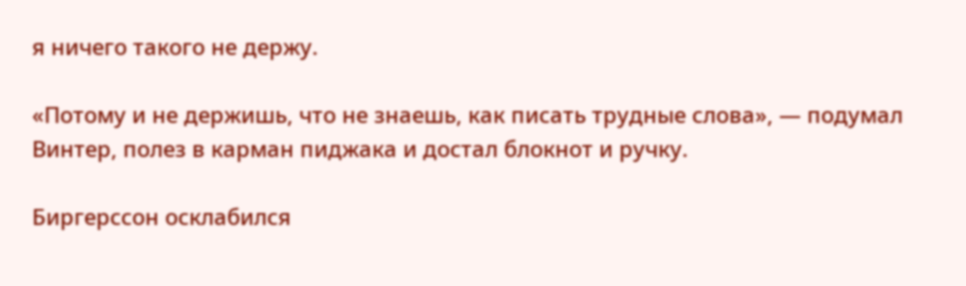я ничего такого не держу.

«Потому и не держишь, что не знаешь, как писать трудные слова», — подумал Винтер, полез в карман пиджака и достал блокнот и ручку.

Биргерссон осклабился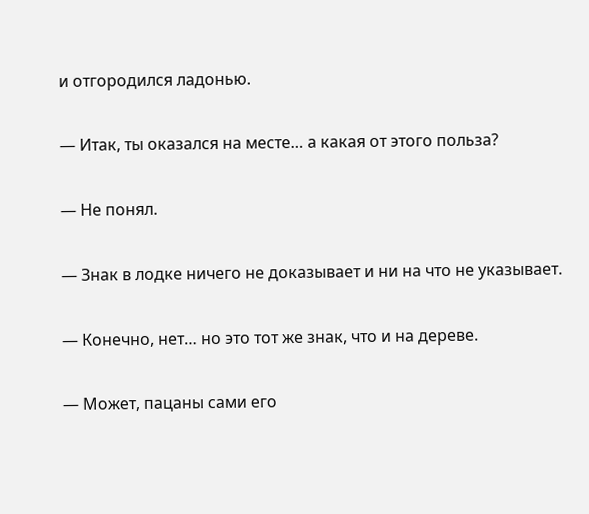и отгородился ладонью.

— Итак, ты оказался на месте… а какая от этого польза?

— Не понял.

— Знак в лодке ничего не доказывает и ни на что не указывает.

— Конечно, нет… но это тот же знак, что и на дереве.

— Может, пацаны сами его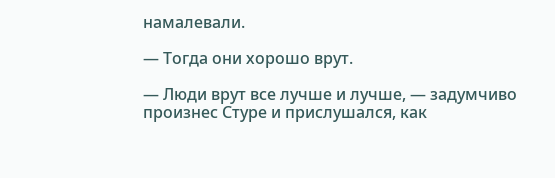намалевали.

— Тогда они хорошо врут.

— Люди врут все лучше и лучше, — задумчиво произнес Стуре и прислушался, как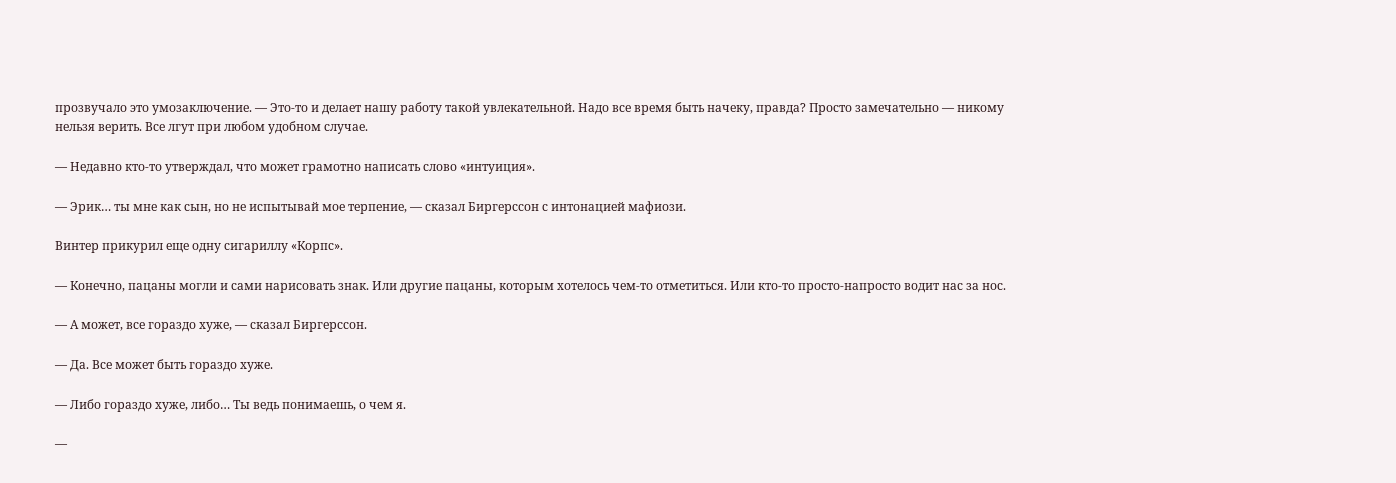прозвучало это умозаключение. — Это-то и делает нашу работу такой увлекательной. Надо все время быть начеку, правда? Просто замечательно — никому нельзя верить. Все лгут при любом удобном случае.

— Недавно кто-то утверждал, что может грамотно написать слово «интуиция».

— Эрик… ты мне как сын, но не испытывай мое терпение, — сказал Биргерссон с интонацией мафиози.

Винтер прикурил еще одну сигариллу «Корпс».

— Конечно, пацаны могли и сами нарисовать знак. Или другие пацаны, которым хотелось чем-то отметиться. Или кто-то просто-напросто водит нас за нос.

— А может, все гораздо хуже, — сказал Биргерссон.

— Да. Все может быть гораздо хуже.

— Либо гораздо хуже, либо… Ты ведь понимаешь, о чем я.

—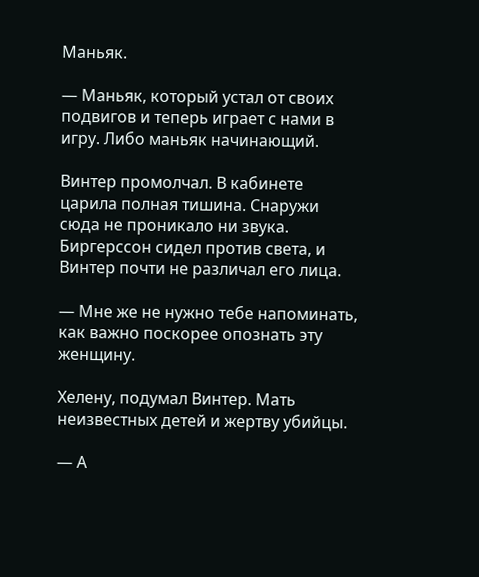Маньяк.

— Маньяк, который устал от своих подвигов и теперь играет с нами в игру. Либо маньяк начинающий.

Винтер промолчал. В кабинете царила полная тишина. Снаружи сюда не проникало ни звука. Биргерссон сидел против света, и Винтер почти не различал его лица.

— Мне же не нужно тебе напоминать, как важно поскорее опознать эту женщину.

Хелену, подумал Винтер. Мать неизвестных детей и жертву убийцы.

— А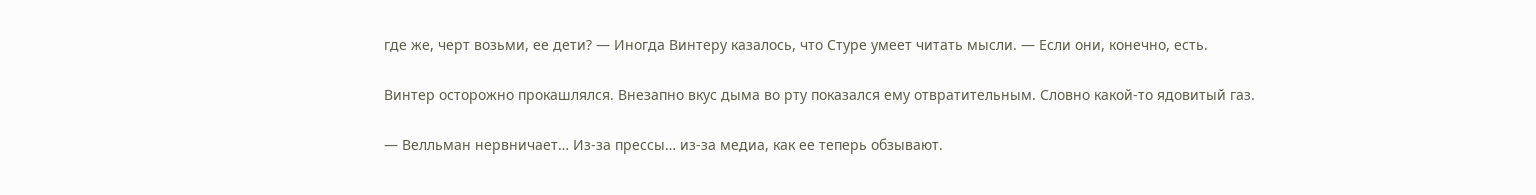где же, черт возьми, ее дети? — Иногда Винтеру казалось, что Стуре умеет читать мысли. — Если они, конечно, есть.

Винтер осторожно прокашлялся. Внезапно вкус дыма во рту показался ему отвратительным. Словно какой-то ядовитый газ.

— Велльман нервничает… Из-за прессы… из-за медиа, как ее теперь обзывают.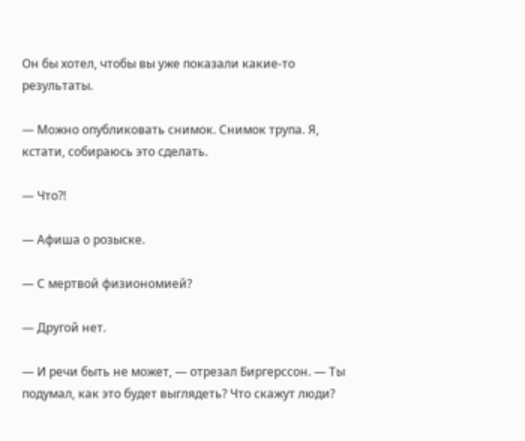Он бы хотел, чтобы вы уже показали какие-то результаты.

— Можно опубликовать снимок. Снимок трупа. Я, кстати, собираюсь это сделать.

— Что?!

— Афиша о розыске.

— С мертвой физиономией?

— Другой нет.

— И речи быть не может, — отрезал Биргерссон. — Ты подумал, как это будет выглядеть? Что скажут люди?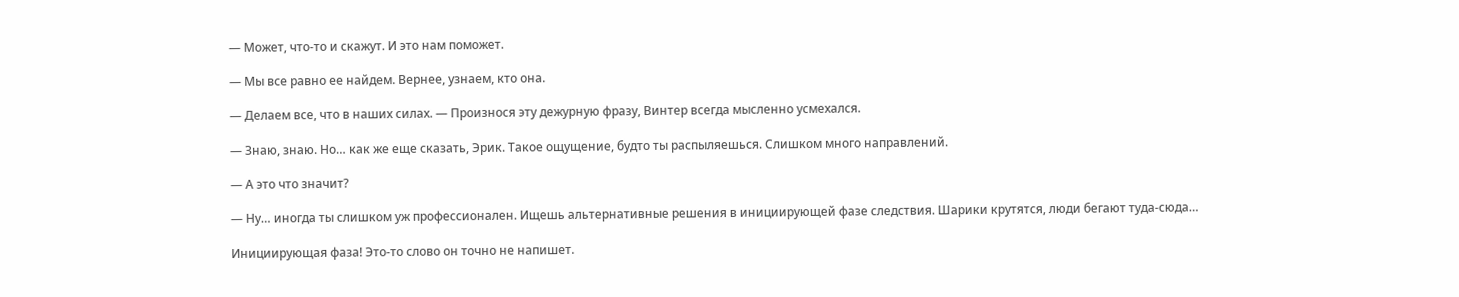— Может, что-то и скажут. И это нам поможет.

— Мы все равно ее найдем. Вернее, узнаем, кто она.

— Делаем все, что в наших силах. — Произнося эту дежурную фразу, Винтер всегда мысленно усмехался.

— Знаю, знаю. Но… как же еще сказать, Эрик. Такое ощущение, будто ты распыляешься. Слишком много направлений.

— А это что значит?

— Ну… иногда ты слишком уж профессионален. Ищешь альтернативные решения в инициирующей фазе следствия. Шарики крутятся, люди бегают туда-сюда…

Инициирующая фаза! Это-то слово он точно не напишет.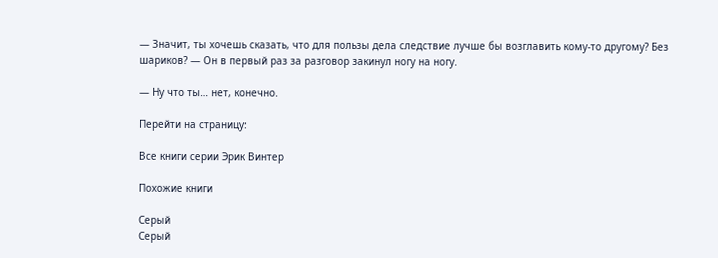— Значит, ты хочешь сказать, что для пользы дела следствие лучше бы возглавить кому-то другому? Без шариков? — Он в первый раз за разговор закинул ногу на ногу.

— Ну что ты… нет, конечно.

Перейти на страницу:

Все книги серии Эрик Винтер

Похожие книги

Серый
Серый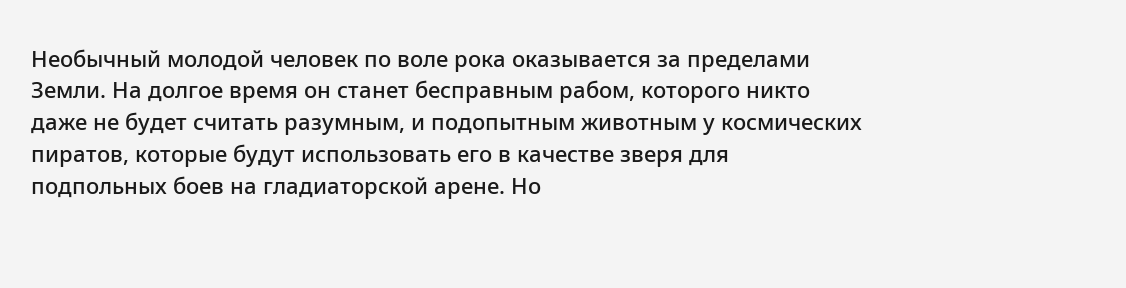Необычный молодой человек по воле рока оказывается за пределами Земли. На долгое время он станет бесправным рабом, которого никто даже не будет считать разумным, и подопытным животным у космических пиратов, которые будут использовать его в качестве зверя для подпольных боев на гладиаторской арене. Но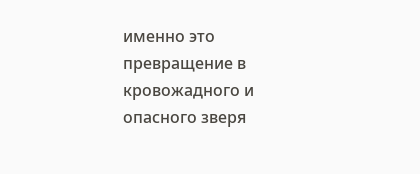именно это превращение в кровожадного и опасного зверя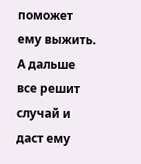поможет ему выжить. А дальше все решит случай и даст ему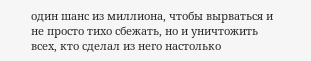один шанс из миллиона, чтобы вырваться и не просто тихо сбежать, но и уничтожить всех, кто сделал из него настолько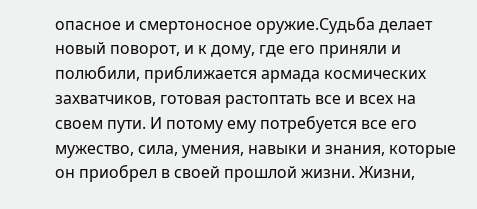опасное и смертоносное оружие.Судьба делает новый поворот, и к дому, где его приняли и полюбили, приближается армада космических захватчиков, готовая растоптать все и всех на своем пути. И потому ему потребуется все его мужество, сила, умения, навыки и знания, которые он приобрел в своей прошлой жизни. Жизни,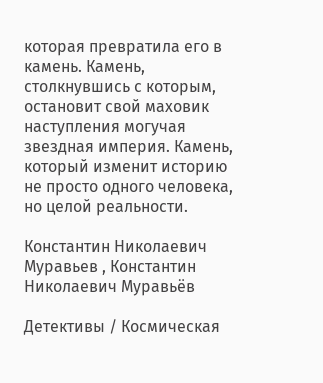которая превратила его в камень. Камень, столкнувшись с которым, остановит свой маховик наступления могучая звездная империя. Камень, который изменит историю не просто одного человека, но целой реальности.

Константин Николаевич Муравьев , Константин Николаевич Муравьёв

Детективы / Космическая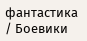фантастика / Боевики